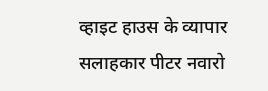व्हाइट हाउस के व्यापार सलाहकार पीटर नवारो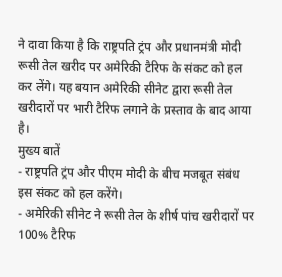ने दावा किया है कि राष्ट्रपति ट्रंप और प्रधानमंत्री मोदी रूसी तेल खरीद पर अमेरिकी टैरिफ के संकट को हल कर लेंगे। यह बयान अमेरिकी सीनेट द्वारा रूसी तेल खरीदारों पर भारी टैरिफ लगाने के प्रस्ताव के बाद आया है।
मुख्य बातें
- राष्ट्रपति ट्रंप और पीएम मोदी के बीच मजबूत संबंध इस संकट को हल करेंगे।
- अमेरिकी सीनेट ने रूसी तेल के शीर्ष पांच खरीदारों पर 100% टैरिफ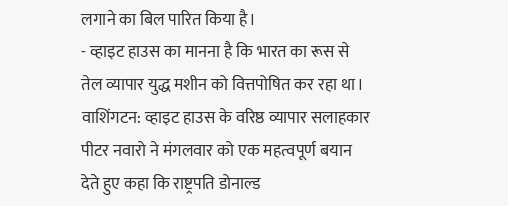लगाने का बिल पारित किया है।
- व्हाइट हाउस का मानना है कि भारत का रूस से तेल व्यापार युद्ध मशीन को वित्तपोषित कर रहा था।
वाशिंगटन: व्हाइट हाउस के वरिष्ठ व्यापार सलाहकार पीटर नवारो ने मंगलवार को एक महत्वपूर्ण बयान देते हुए कहा कि राष्ट्रपति डोनाल्ड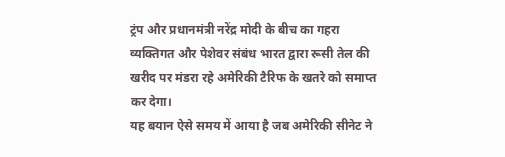ट्रंप और प्रधानमंत्री नरेंद्र मोदी के बीच का गहरा व्यक्तिगत और पेशेवर संबंध भारत द्वारा रूसी तेल की खरीद पर मंडरा रहे अमेरिकी टैरिफ के खतरे को समाप्त कर देगा।
यह बयान ऐसे समय में आया है जब अमेरिकी सीनेट ने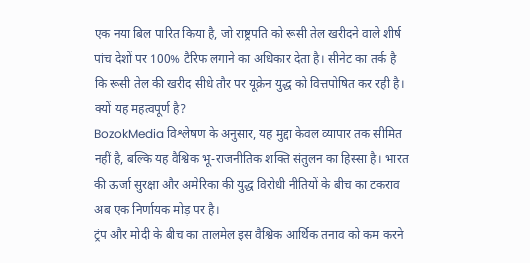एक नया बिल पारित किया है, जो राष्ट्रपति को रूसी तेल खरीदने वाले शीर्ष पांच देशों पर 100% टैरिफ लगाने का अधिकार देता है। सीनेट का तर्क है कि रूसी तेल की खरीद सीधे तौर पर यूक्रेन युद्ध को वित्तपोषित कर रही है।
क्यों यह महत्वपूर्ण है?
BozokMedia विश्लेषण के अनुसार, यह मुद्दा केवल व्यापार तक सीमित नहीं है, बल्कि यह वैश्विक भू-राजनीतिक शक्ति संतुलन का हिस्सा है। भारत की ऊर्जा सुरक्षा और अमेरिका की युद्ध विरोधी नीतियों के बीच का टकराव अब एक निर्णायक मोड़ पर है।
ट्रंप और मोदी के बीच का तालमेल इस वैश्विक आर्थिक तनाव को कम करने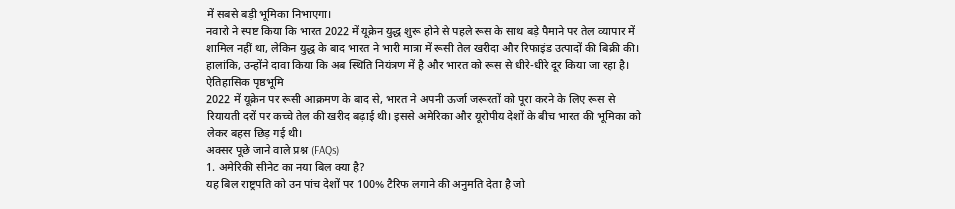में सबसे बड़ी भूमिका निभाएगा।
नवारो ने स्पष्ट किया कि भारत 2022 में यूक्रेन युद्ध शुरू होने से पहले रूस के साथ बड़े पैमाने पर तेल व्यापार में शामिल नहीं था, लेकिन युद्ध के बाद भारत ने भारी मात्रा में रूसी तेल खरीदा और रिफाइंड उत्पादों की बिक्री की। हालांकि, उन्होंने दावा किया कि अब स्थिति नियंत्रण में है और भारत को रूस से धीरे-धीरे दूर किया जा रहा है।
ऐतिहासिक पृष्ठभूमि
2022 में यूक्रेन पर रूसी आक्रमण के बाद से, भारत ने अपनी ऊर्जा जरूरतों को पूरा करने के लिए रूस से रियायती दरों पर कच्चे तेल की खरीद बढ़ाई थी। इससे अमेरिका और यूरोपीय देशों के बीच भारत की भूमिका को लेकर बहस छिड़ गई थी।
अक्सर पूछे जाने वाले प्रश्न (FAQs)
1. अमेरिकी सीनेट का नया बिल क्या है?
यह बिल राष्ट्रपति को उन पांच देशों पर 100% टैरिफ लगाने की अनुमति देता है जो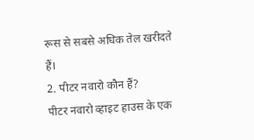रूस से सबसे अधिक तेल खरीदते हैं।
2. पीटर नवारो कौन हैं?
पीटर नवारो व्हाइट हाउस के एक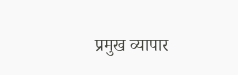प्रमुख व्यापार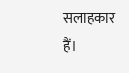सलाहकार हैं।